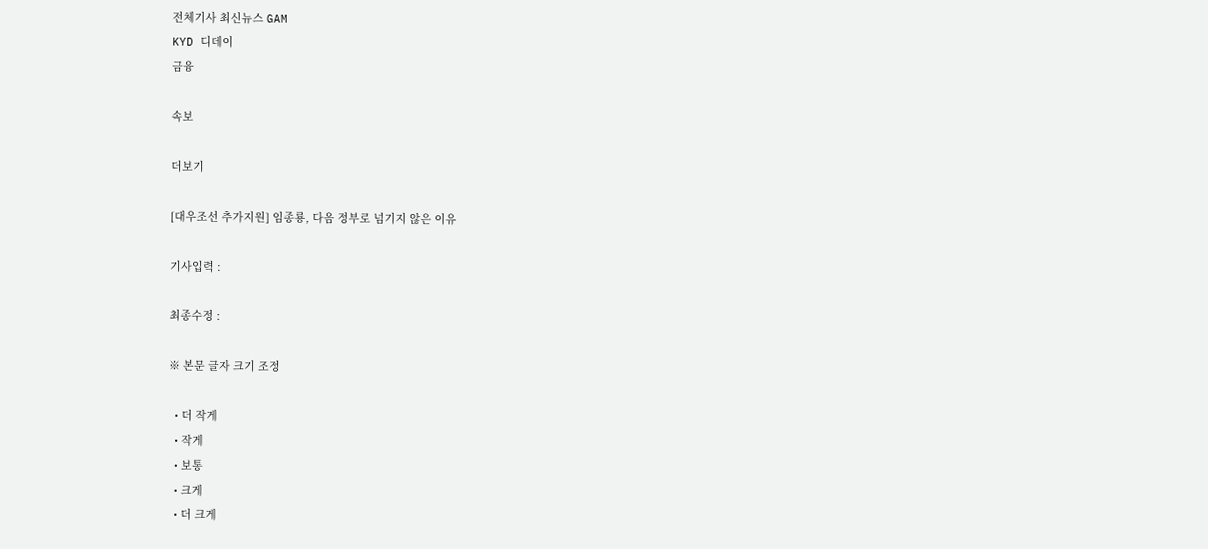전체기사 최신뉴스 GAM
KYD 디데이
금융

속보

더보기

[대우조선 추가지원] 임종룡, 다음 정부로 넘기지 않은 이유

기사입력 :

최종수정 :

※ 본문 글자 크기 조정

  • 더 작게
  • 작게
  • 보통
  • 크게
  • 더 크게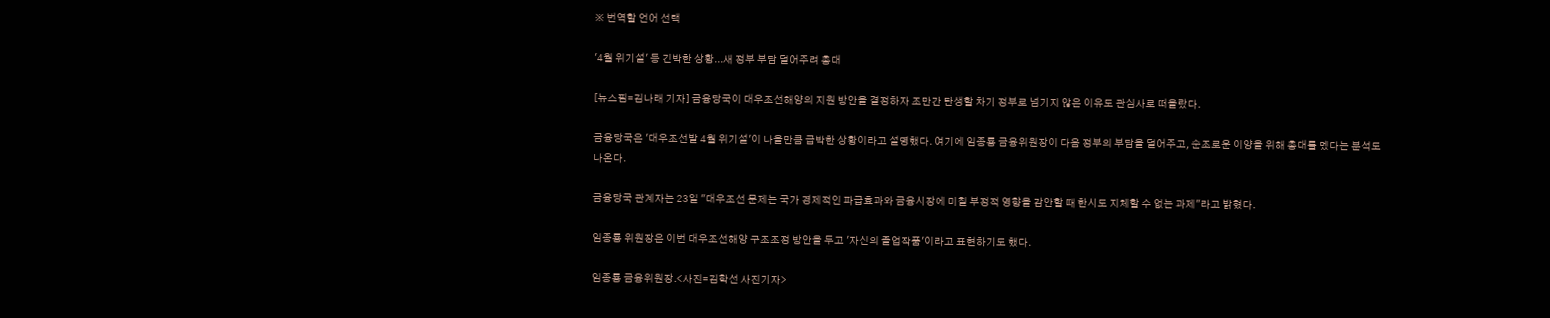※ 번역할 언어 선택

'4월 위기설' 등 긴박한 상황...새 정부 부담 덜어주려 총대

[뉴스핌=김나래 기자] 금융당국이 대우조선해양의 지원 방안을 결정하자 조만간 탄생할 차기 정부로 넘기지 않은 이유도 관심사로 떠올랐다.

금융당국은 '대우조선발 4월 위기설'이 나올만큼 급박한 상황이라고 설명했다. 여기에 임종룡 금융위원장이 다음 정부의 부담을 덜어주고, 순조로운 이양을 위해 총대를 멨다는 분석도 나온다.

금융당국 관계자는 23일 "대우조선 문제는 국가 경제적인 파급효과와 금융시장에 미칠 부정적 영향을 감안할 때 한시도 지체할 수 없는 과제"라고 밝혔다.

임종룡 위원장은 이번 대우조선해양 구조조정 방안을 두고 '자신의 졸업작품'이라고 표현하기도 했다.

임종룡 금융위원장.<사진=김학선 사진기자>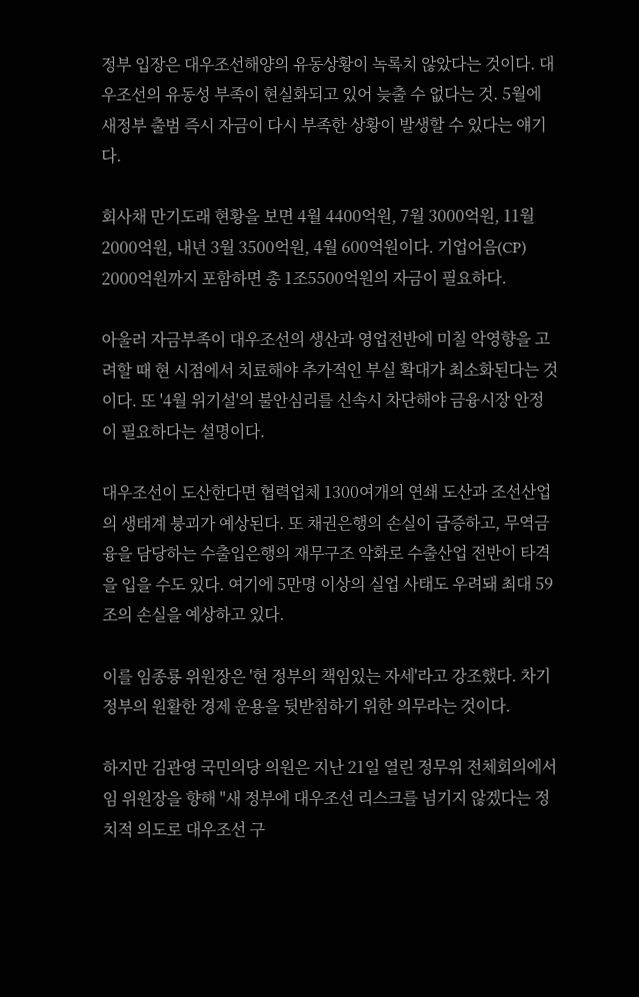정부 입장은 대우조선해양의 유동상황이 녹록치 않았다는 것이다. 대우조선의 유동성 부족이 현실화되고 있어 늦출 수 없다는 것. 5월에 새정부 출범 즉시 자금이 다시 부족한 상황이 발생할 수 있다는 얘기다.

회사채 만기도래 현황을 보면 4월 4400억원, 7월 3000억원, 11월 2000억원, 내년 3월 3500억원, 4월 600억원이다. 기업어음(CP) 2000억원까지 포함하면 총 1조5500억원의 자금이 필요하다.

아울러 자금부족이 대우조선의 생산과 영업전반에 미칠 악영향을 고려할 때 현 시점에서 치료해야 추가적인 부실 확대가 최소화된다는 것이다. 또 '4월 위기설'의 불안심리를 신속시 차단해야 금융시장 안정이 필요하다는 설명이다.

대우조선이 도산한다면 협력업체 1300여개의 연쇄 도산과 조선산업의 생태계 붕괴가 예상된다. 또 채권은행의 손실이 급증하고, 무역금융을 담당하는 수출입은행의 재무구조 악화로 수출산업 전반이 타격을 입을 수도 있다. 여기에 5만명 이상의 실업 사태도 우려돼 최대 59조의 손실을 예상하고 있다.

이를 임종룡 위원장은 '현 정부의 책임있는 자세'라고 강조했다. 차기 정부의 원활한 경제 운용을 뒷받침하기 위한 의무라는 것이다.

하지만 김관영 국민의당 의원은 지난 21일 열린 정무위 전체회의에서 임 위원장을 향해 "새 정부에 대우조선 리스크를 넘기지 않겠다는 정치적 의도로 대우조선 구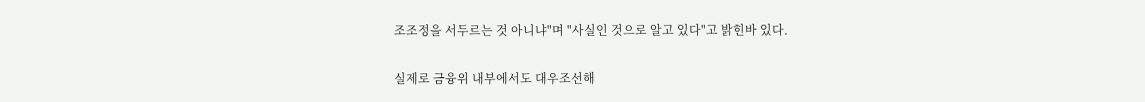조조정을 서두르는 것 아니냐"며 "사실인 것으로 알고 있다"고 밝힌바 있다.

실제로 금융위 내부에서도 대우조선해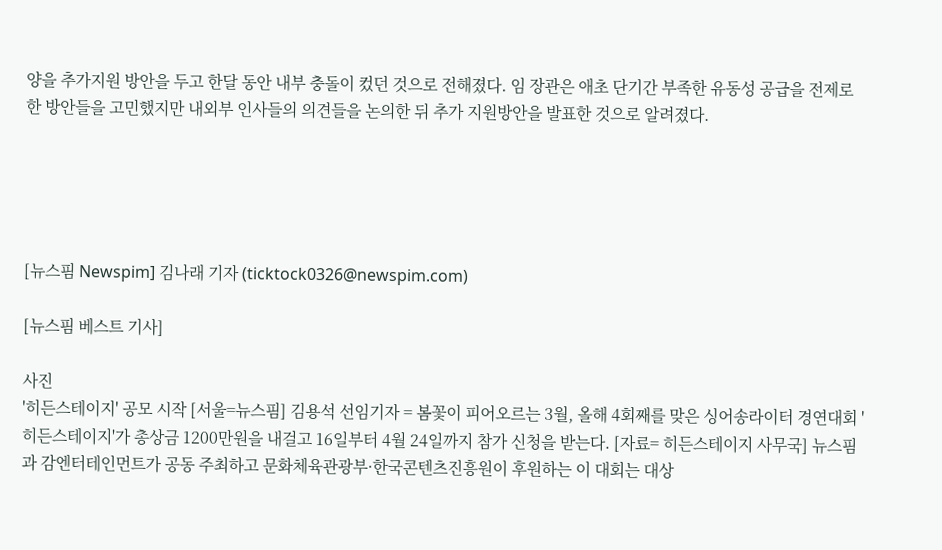양을 추가지원 방안을 두고 한달 동안 내부 충돌이 컸던 것으로 전해졌다. 임 장관은 애초 단기간 부족한 유동성 공급을 전제로 한 방안들을 고민했지만 내외부 인사들의 의견들을 논의한 뒤 추가 지원방안을 발표한 것으로 알려졌다.





[뉴스핌 Newspim] 김나래 기자 (ticktock0326@newspim.com)

[뉴스핌 베스트 기사]

사진
'히든스테이지' 공모 시작 [서울=뉴스핌] 김용석 선임기자 = 봄꽃이 피어오르는 3월, 올해 4회째를 맞은 싱어송라이터 경연대회 '히든스테이지'가 총상금 1200만원을 내걸고 16일부터 4월 24일까지 참가 신청을 받는다. [자료= 히든스테이지 사무국] 뉴스핌과 감엔터테인먼트가 공동 주최하고 문화체육관광부·한국콘텐츠진흥원이 후원하는 이 대회는 대상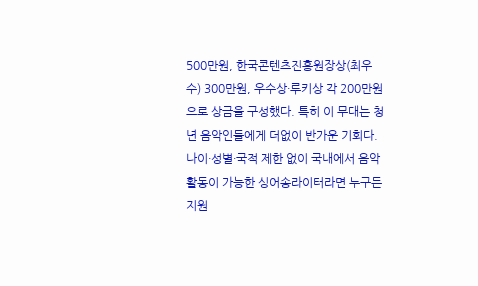500만원, 한국콘텐츠진흥원장상(최우수) 300만원, 우수상·루키상 각 200만원으로 상금을 구성했다. 특히 이 무대는 청년 음악인들에게 더없이 반가운 기회다. 나이·성별·국적 제한 없이 국내에서 음악 활동이 가능한 싱어송라이터라면 누구든 지원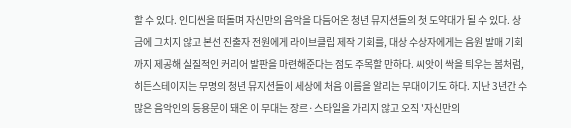할 수 있다. 인디씬을 떠돌며 자신만의 음악을 다듬어온 청년 뮤지션들의 첫 도약대가 될 수 있다. 상금에 그치지 않고 본선 진출자 전원에게 라이브클립 제작 기회를, 대상 수상자에게는 음원 발매 기회까지 제공해 실질적인 커리어 발판을 마련해준다는 점도 주목할 만하다. 씨앗이 싹을 틔우는 봄처럼, 히든스테이지는 무명의 청년 뮤지션들이 세상에 처음 이름을 알리는 무대이기도 하다. 지난 3년간 수많은 음악인의 등용문이 돼온 이 무대는 장르·스타일을 가리지 않고 오직 '자신만의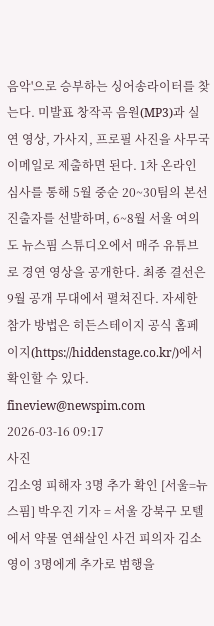음악'으로 승부하는 싱어송라이터를 찾는다. 미발표 창작곡 음원(MP3)과 실연 영상, 가사지, 프로필 사진을 사무국 이메일로 제출하면 된다. 1차 온라인 심사를 통해 5월 중순 20~30팀의 본선 진출자를 선발하며, 6~8월 서울 여의도 뉴스핌 스튜디오에서 매주 유튜브로 경연 영상을 공개한다. 최종 결선은 9월 공개 무대에서 펼쳐진다. 자세한 참가 방법은 히든스테이지 공식 홈페이지(https://hiddenstage.co.kr/)에서 확인할 수 있다. fineview@newspim.com 2026-03-16 09:17
사진
김소영 피해자 3명 추가 확인 [서울=뉴스핌] 박우진 기자 = 서울 강북구 모텔에서 약물 연쇄살인 사건 피의자 김소영이 3명에게 추가로 범행을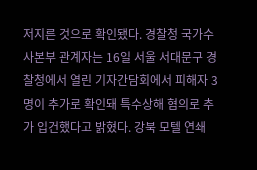저지른 것으로 확인됐다. 경찰청 국가수사본부 관계자는 16일 서울 서대문구 경찰청에서 열린 기자간담회에서 피해자 3명이 추가로 확인돼 특수상해 혐의로 추가 입건했다고 밝혔다. 강북 모텔 연쇄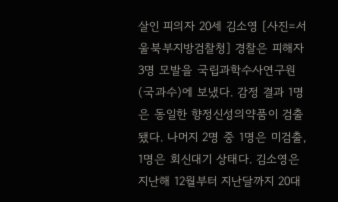살인 피의자 20세 김소영 [사진=서울북부지방검찰청] 경찰은 피해자 3명 모발을 국립과학수사연구원(국과수)에 보냈다. 감정 결과 1명은 동일한 향정신성의약품이 검출됐다. 나머지 2명 중 1명은 미검출, 1명은 회신대기 상태다. 김소영은 지난해 12월부터 지난달까지 20대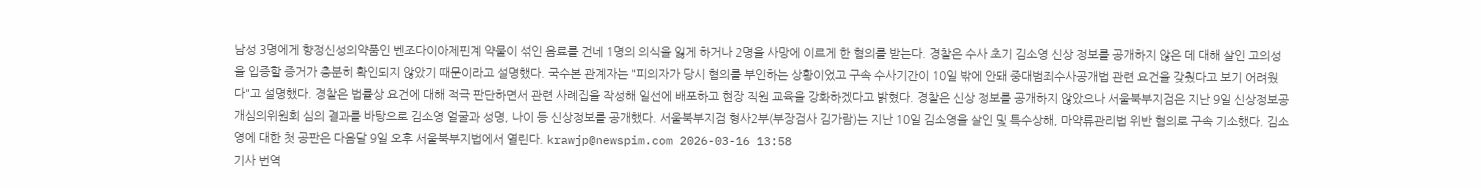남성 3명에게 향정신성의약품인 벤조다이아제핀계 약물이 섞인 음료를 건네 1명의 의식을 잃게 하거나 2명을 사망에 이르게 한 혐의를 받는다. 경찰은 수사 초기 김소영 신상 정보를 공개하지 않은 데 대해 살인 고의성을 입증할 증거가 충분히 확인되지 않았기 때문이라고 설명했다. 국수본 관계자는 "피의자가 당시 혐의를 부인하는 상황이었고 구속 수사기간이 10일 밖에 안돼 중대범죄수사공개법 관련 요건을 갖췄다고 보기 어려웠다"고 설명했다. 경찰은 법률상 요건에 대해 적극 판단하면서 관련 사례집을 작성해 일선에 배포하고 현장 직원 교육을 강화하겠다고 밝혔다. 경찰은 신상 정보를 공개하지 않았으나 서울북부지검은 지난 9일 신상정보공개심의위원회 심의 결과를 바탕으로 김소영 얼굴과 성명, 나이 등 신상정보를 공개했다. 서울북부지검 형사2부(부장검사 김가람)는 지난 10일 김소영을 살인 및 특수상해, 마약류관리법 위반 혐의로 구속 기소했다. 김소영에 대한 첫 공판은 다음달 9일 오후 서울북부지법에서 열린다. krawjp@newspim.com 2026-03-16 13:58
기사 번역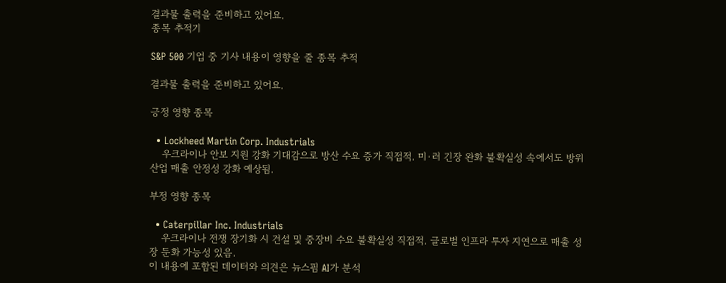결과물 출력을 준비하고 있어요.
종목 추적기

S&P 500 기업 중 기사 내용이 영향을 줄 종목 추적

결과물 출력을 준비하고 있어요.

긍정 영향 종목

  • Lockheed Martin Corp. Industrials
    우크라이나 안보 지원 강화 기대감으로 방산 수요 증가 직접적. 미·러 긴장 완화 불확실성 속에서도 방위산업 매출 안정성 강화 예상됨.

부정 영향 종목

  • Caterpillar Inc. Industrials
    우크라이나 전쟁 장기화 시 건설 및 중장비 수요 불확실성 직접적. 글로벌 인프라 투자 지연으로 매출 성장 둔화 가능성 있음.
이 내용에 포함된 데이터와 의견은 뉴스핌 AI가 분석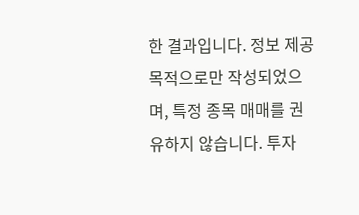한 결과입니다. 정보 제공 목적으로만 작성되었으며, 특정 종목 매매를 권유하지 않습니다. 투자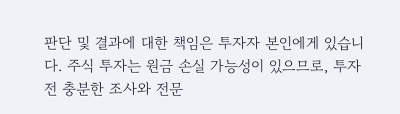판단 및 결과에 대한 책임은 투자자 본인에게 있습니다. 주식 투자는 원금 손실 가능성이 있으므로, 투자 전 충분한 조사와 전문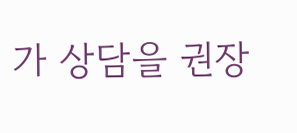가 상담을 권장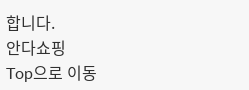합니다.
안다쇼핑
Top으로 이동